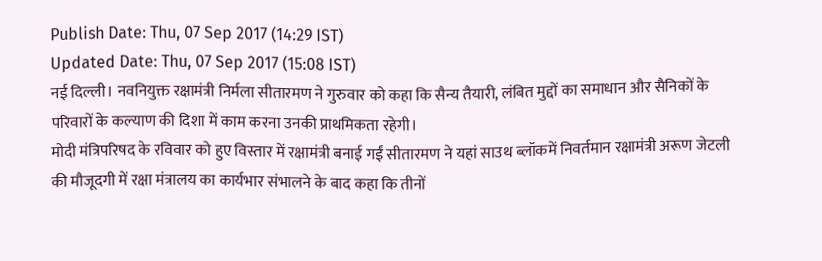Publish Date: Thu, 07 Sep 2017 (14:29 IST)
Updated Date: Thu, 07 Sep 2017 (15:08 IST)
नई दिल्ली। नवनियुक्त रक्षामंत्री निर्मला सीतारमण ने गुरुवार को कहा कि सैन्य तैयारी, लंबित मुद्दों का समाधान और सैनिकों के परिवारों के कल्याण की दिशा में काम करना उनकी प्राथमिकता रहेगी।
मोदी मंत्रिपरिषद के रविवार को हुए विस्तार में रक्षामंत्री बनाई गईं सीतारमण ने यहां साउथ ब्लॉकमें निवर्तमान रक्षामंत्री अरूण जेटली की मौजूदगी में रक्षा मंत्रालय का कार्यभार संभालने के बाद कहा कि तीनों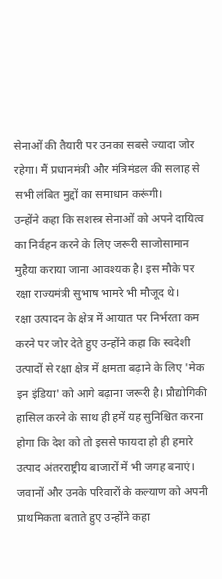सेनाओं की तैयारी पर उनका सबसे ज्यादा जोर रहेगा। मैं प्रधानमंत्री और मंत्रिमंडल की सलाह से सभी लंबित मुद्दों का समाधान करूंगी।
उन्होंने कहा कि सशस्त्र सेनाओं को अपने दायित्व का निर्वहन करने के लिए जरूरी साजोसामान मुहैया कराया जाना आवश्यक है। इस मौके पर रक्षा राज्यमंत्री सुभाष भामरे भी मौजूद थे।
रक्षा उत्पादन के क्षेत्र में आयात पर निर्भरता कम करने पर जोर देते हुए उन्होंने कहा कि स्वदेशी उत्पादों से रक्षा क्षेत्र में क्षमता बढ़ाने के लिए 'मेक इन इंडिया' को आगे बढ़ाना जरूरी है। प्रौद्योगिकी हासिल करने के साथ ही हमें यह सुनिश्चित करना होगा कि देश को तो इससे फायदा हो ही हमारे उत्पाद अंतरराष्ट्रीय बाजारों में भी जगह बनाएं।
जवानों और उनके परिवारों के कल्याण को अपनी प्राथमिकता बताते हुए उन्होंने कहा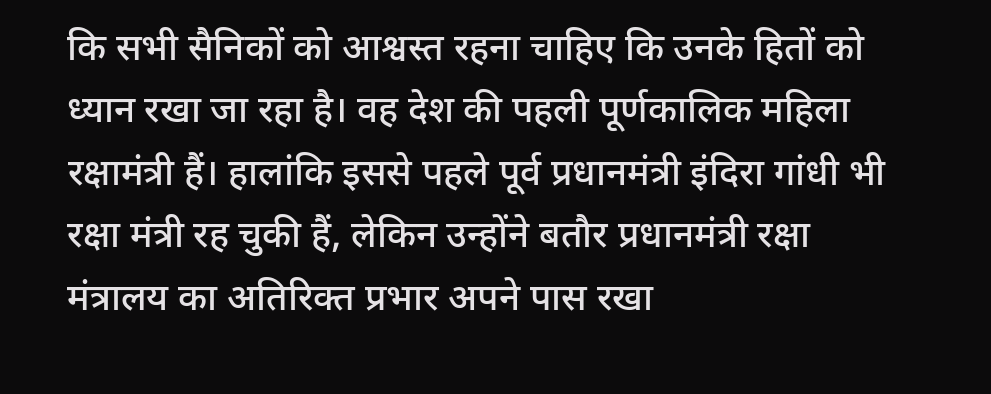कि सभी सैनिकों को आश्वस्त रहना चाहिए कि उनके हितों को ध्यान रखा जा रहा है। वह देश की पहली पूर्णकालिक महिला रक्षामंत्री हैं। हालांकि इससे पहले पूर्व प्रधानमंत्री इंदिरा गांधी भी रक्षा मंत्री रह चुकी हैं, लेकिन उन्होंने बतौर प्रधानमंत्री रक्षा मंत्रालय का अतिरिक्त प्रभार अपने पास रखा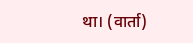था। (वार्ता)